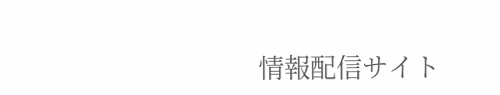情報配信サイト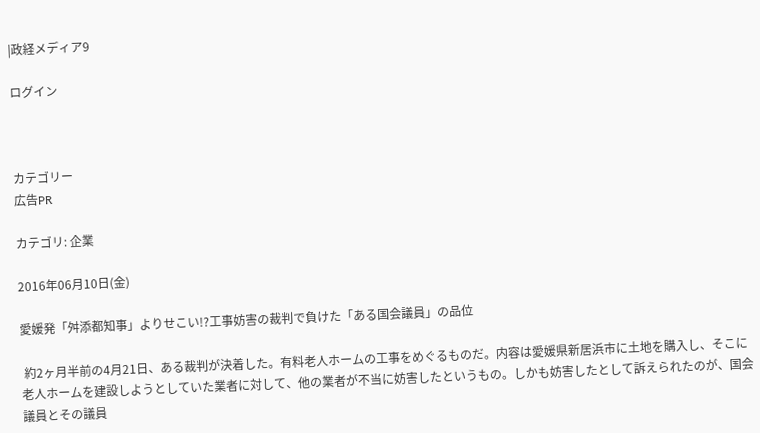|政経メディア9

ログイン



カテゴリー
広告PR

カテゴリ: 企業

2016年06月10日(金)

愛媛発「舛添都知事」よりせこい!?工事妨害の裁判で負けた「ある国会議員」の品位

 約2ヶ月半前の4月21日、ある裁判が決着した。有料老人ホームの工事をめぐるものだ。内容は愛媛県新居浜市に土地を購入し、そこに老人ホームを建設しようとしていた業者に対して、他の業者が不当に妨害したというもの。しかも妨害したとして訴えられたのが、国会議員とその議員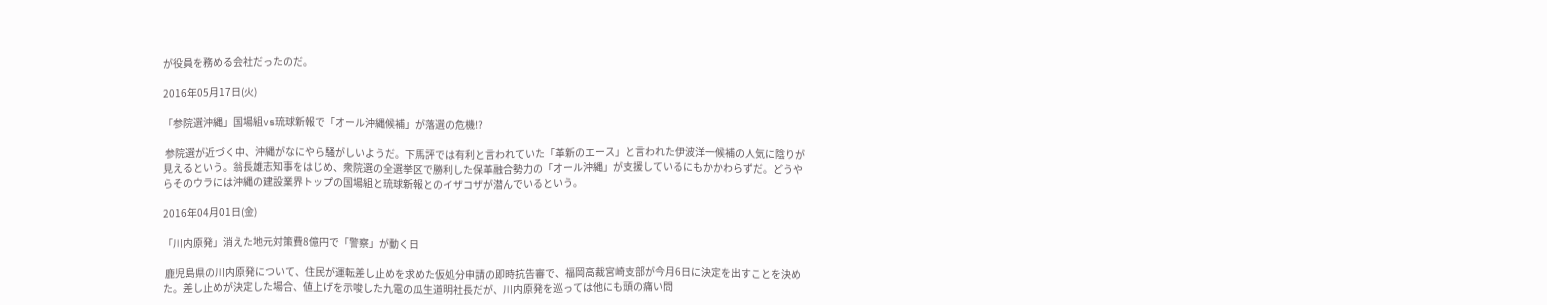が役員を務める会社だったのだ。

2016年05月17日(火)

「参院選沖縄」国場組vs琉球新報で「オール沖縄候補」が落選の危機!?

 参院選が近づく中、沖縄がなにやら騒がしいようだ。下馬評では有利と言われていた「革新のエース」と言われた伊波洋一候補の人気に陰りが見えるという。翁長雄志知事をはじめ、衆院選の全選挙区で勝利した保革融合勢力の「オール沖縄」が支援しているにもかかわらずだ。どうやらそのウラには沖縄の建設業界トップの国場組と琉球新報とのイザコザが潜んでいるという。

2016年04月01日(金)

「川内原発」消えた地元対策費8億円で「警察」が動く日

 鹿児島県の川内原発について、住民が運転差し止めを求めた仮処分申請の即時抗告審で、福岡高裁宮崎支部が今月6日に決定を出すことを決めた。差し止めが決定した場合、値上げを示唆した九電の瓜生道明社長だが、川内原発を巡っては他にも頭の痛い問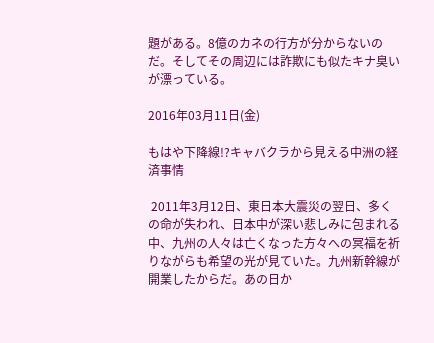題がある。8億のカネの行方が分からないのだ。そしてその周辺には詐欺にも似たキナ臭いが漂っている。

2016年03月11日(金)

もはや下降線!?キャバクラから見える中洲の経済事情

 2011年3月12日、東日本大震災の翌日、多くの命が失われ、日本中が深い悲しみに包まれる中、九州の人々は亡くなった方々への冥福を祈りながらも希望の光が見ていた。九州新幹線が開業したからだ。あの日か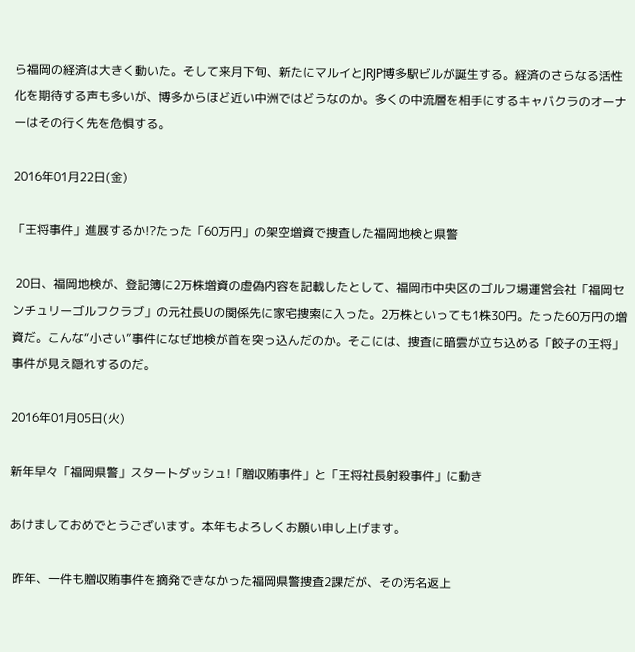ら福岡の経済は大きく動いた。そして来月下旬、新たにマルイとJRJP博多駅ビルが誕生する。経済のさらなる活性化を期待する声も多いが、博多からほど近い中洲ではどうなのか。多くの中流層を相手にするキャバクラのオーナーはその行く先を危惧する。

2016年01月22日(金)

「王将事件」進展するか!?たった「60万円」の架空増資で捜査した福岡地検と県警

 20日、福岡地検が、登記簿に2万株増資の虚偽内容を記載したとして、福岡市中央区のゴルフ場運営会社「福岡センチュリーゴルフクラブ」の元社長Uの関係先に家宅捜索に入った。2万株といっても1株30円。たった60万円の増資だ。こんな“小さい”事件になぜ地検が首を突っ込んだのか。そこには、捜査に暗雲が立ち込める「餃子の王将」事件が見え隠れするのだ。

2016年01月05日(火)

新年早々「福岡県警」スタートダッシュ!「贈収賄事件」と「王将社長射殺事件」に動き

あけましておめでとうございます。本年もよろしくお願い申し上げます。

 昨年、一件も贈収賄事件を摘発できなかった福岡県警捜査2課だが、その汚名返上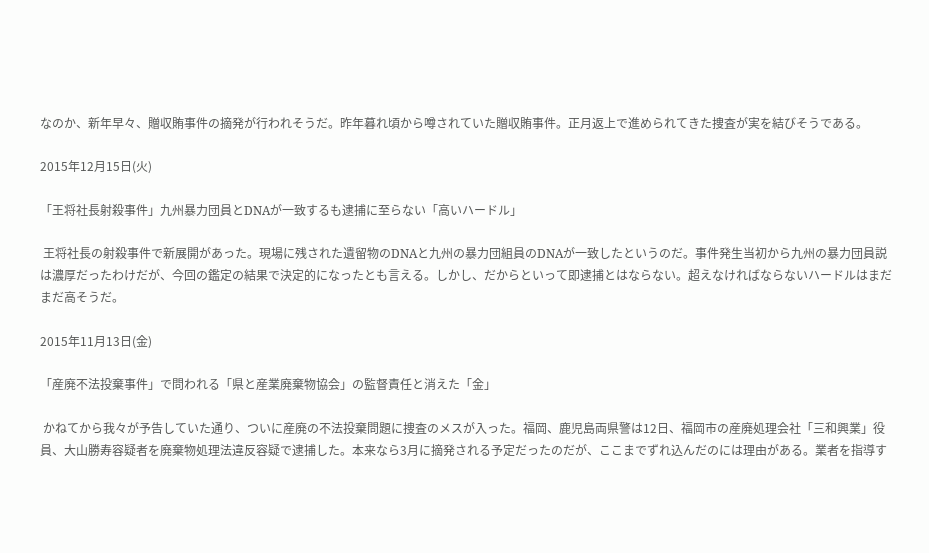なのか、新年早々、贈収賄事件の摘発が行われそうだ。昨年暮れ頃から噂されていた贈収賄事件。正月返上で進められてきた捜査が実を結びそうである。

2015年12月15日(火)

「王将社長射殺事件」九州暴力団員とDNAが一致するも逮捕に至らない「高いハードル」

 王将社長の射殺事件で新展開があった。現場に残された遺留物のDNAと九州の暴力団組員のDNAが一致したというのだ。事件発生当初から九州の暴力団員説は濃厚だったわけだが、今回の鑑定の結果で決定的になったとも言える。しかし、だからといって即逮捕とはならない。超えなければならないハードルはまだまだ高そうだ。

2015年11月13日(金)

「産廃不法投棄事件」で問われる「県と産業廃棄物協会」の監督責任と消えた「金」

 かねてから我々が予告していた通り、ついに産廃の不法投棄問題に捜査のメスが入った。福岡、鹿児島両県警は12日、福岡市の産廃処理会社「三和興業」役員、大山勝寿容疑者を廃棄物処理法違反容疑で逮捕した。本来なら3月に摘発される予定だったのだが、ここまでずれ込んだのには理由がある。業者を指導す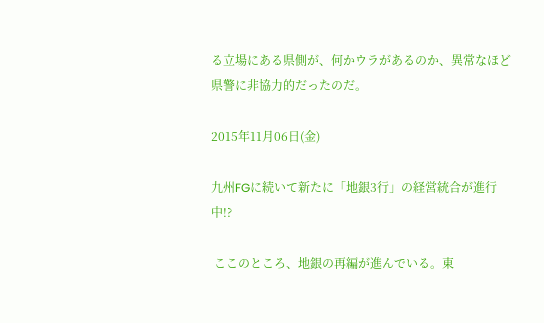る立場にある県側が、何かウラがあるのか、異常なほど県警に非協力的だったのだ。

2015年11月06日(金)

九州FGに続いて新たに「地銀3行」の経営統合が進行中!?

 ここのところ、地銀の再編が進んでいる。東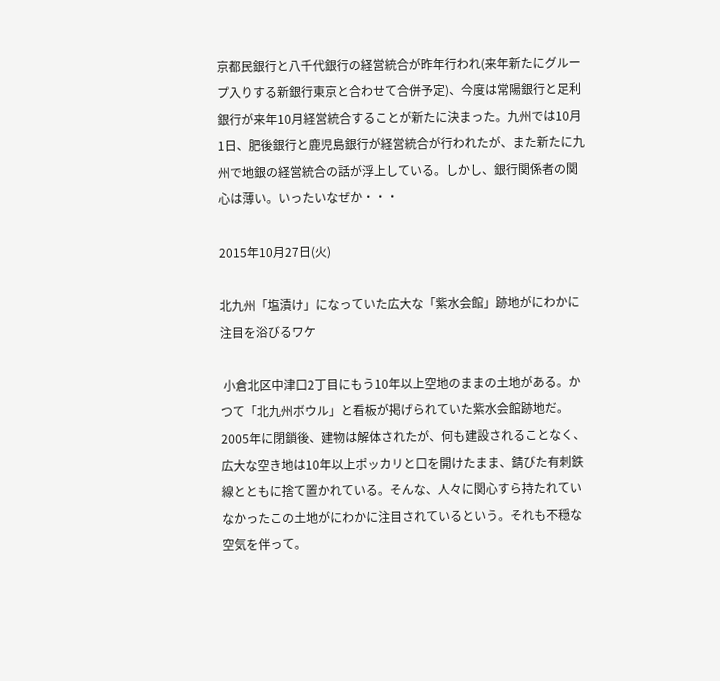京都民銀行と八千代銀行の経営統合が昨年行われ(来年新たにグループ入りする新銀行東京と合わせて合併予定)、今度は常陽銀行と足利銀行が来年10月経営統合することが新たに決まった。九州では10月1日、肥後銀行と鹿児島銀行が経営統合が行われたが、また新たに九州で地銀の経営統合の話が浮上している。しかし、銀行関係者の関心は薄い。いったいなぜか・・・

2015年10月27日(火)

北九州「塩漬け」になっていた広大な「紫水会館」跡地がにわかに注目を浴びるワケ

 小倉北区中津口2丁目にもう10年以上空地のままの土地がある。かつて「北九州ボウル」と看板が掲げられていた紫水会館跡地だ。2005年に閉鎖後、建物は解体されたが、何も建設されることなく、広大な空き地は10年以上ポッカリと口を開けたまま、錆びた有刺鉄線とともに捨て置かれている。そんな、人々に関心すら持たれていなかったこの土地がにわかに注目されているという。それも不穏な空気を伴って。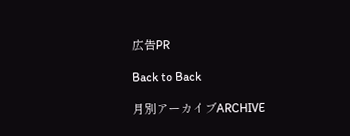広告PR

Back to Back

月別アーカイブARCHIVE